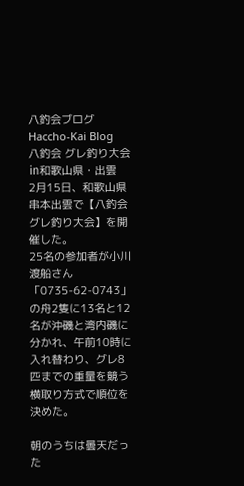八釣会ブログ
Haccho-Kai Blog
八釣会 グレ釣り大会㏌和歌山県・出雲
2月15日、和歌山県串本出雲で【八釣会グレ釣り大会】を開催した。
25名の参加者が小川渡船さん「0735-62-0743」の舟2隻に13名と12名が沖磯と湾内磯に分かれ、午前10時に入れ替わり、グレ8匹までの重量を競う横取り方式で順位を決めた。

朝のうちは曇天だった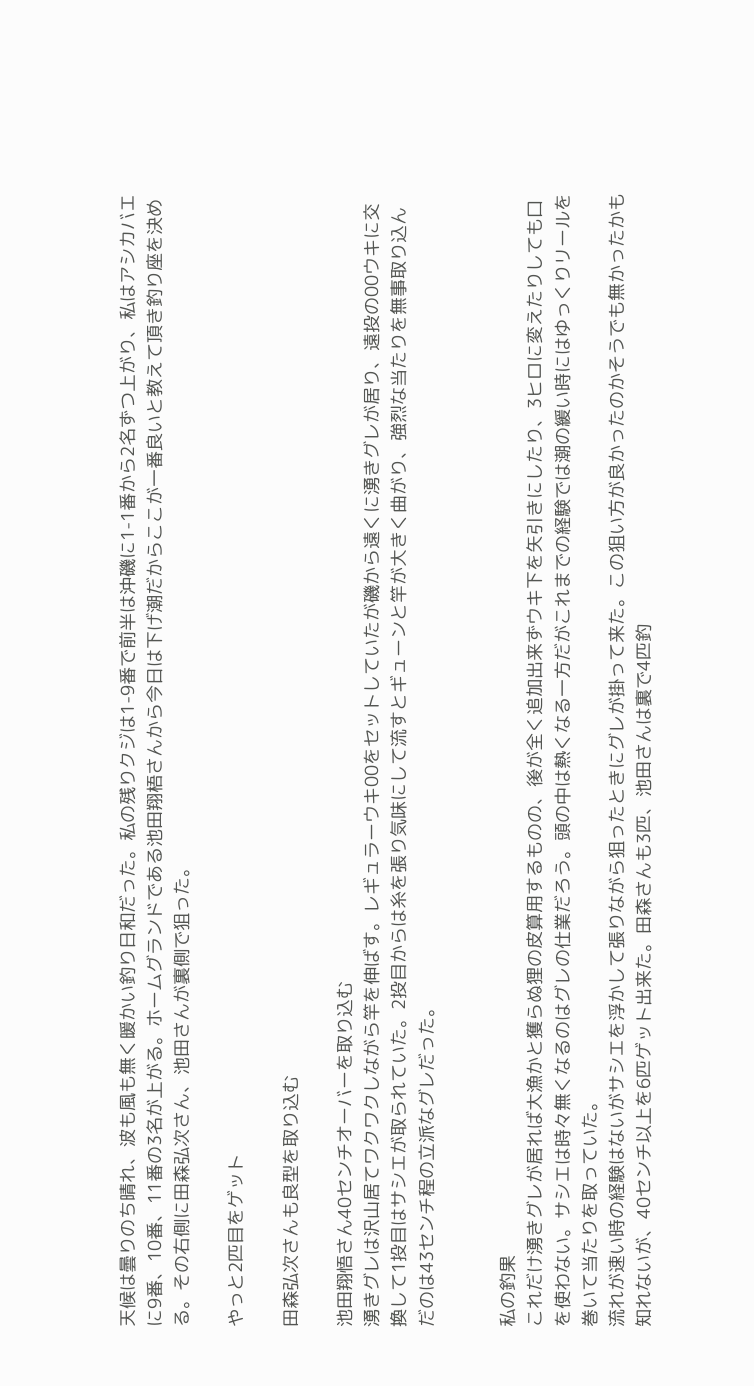天候は曇りのち晴れ、波も風も無く暖かい釣り日和だった。私の残りクジは1-9番で前半は沖磯に1-1番から2名ずつ上がり、私はアシカバエに9番、10番、11番の3名が上がる。ホームグランドである池田翔梧さんから今日は下げ潮だからここが一番良いと教えて頂き釣り座を決める。その右側に田森弘次さん、池田さんが裏側で狙った。

やっと2匹目をゲット

田森弘次さんも良型を取り込む

池田翔悟さん40センチオーバーを取り込む
湧きグレは沢山居てワクワクしながら竿を伸ばす。レギュラーウキ00をセットしていたが磯から遠くに湧きグレが居り、遠投の00ウキに交換して1投目はサシエが取られていた。2投目からは糸を張り気味にして流すとギューンと竿が大きく曲がり、強烈な当たりを無事取り込んだのは43センチ程の立派なグレだった。


私の釣果
これだけ湧きグレが居れば大漁かと獲らぬ狸の皮算用するものの、後が全く追加出来ずウキ下を矢引きにしたり、3ヒロに変えたりしても口を使わない。サシエは時々無くなるのはグレの仕業だろう。頭の中は熱くなる一方だがこれまでの経験では潮の緩い時にはゆっくりリールを巻いて当たりを取っていた。
流れが速い時の経験はないがサシエを浮かして張りながら狙ったときにグレが掛って来た。この狙い方が良かったのかそうでも無かったかも知れないが、40センチ以上を6匹ゲット出来た。田森さんも3匹、池田さんは裏で4匹釣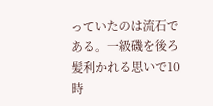っていたのは流石である。一級磯を後ろ髪利かれる思いで10時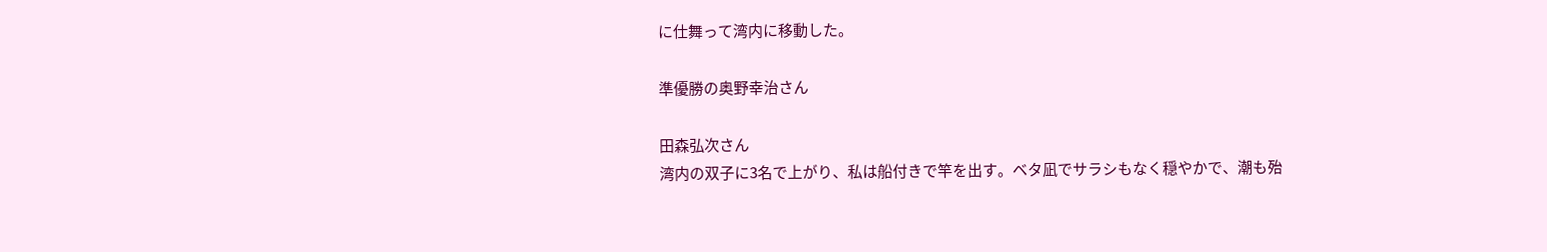に仕舞って湾内に移動した。

準優勝の奥野幸治さん

田森弘次さん
湾内の双子に3名で上がり、私は船付きで竿を出す。ベタ凪でサラシもなく穏やかで、潮も殆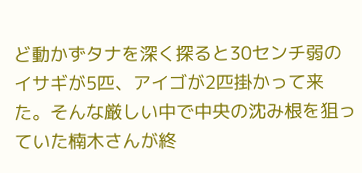ど動かずタナを深く探ると30センチ弱のイサギが5匹、アイゴが2匹掛かって来た。そんな厳しい中で中央の沈み根を狙っていた楠木さんが終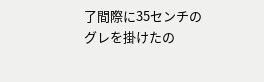了間際に35センチのグレを掛けたの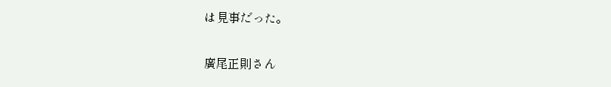は見事だった。

廣尾正則さん